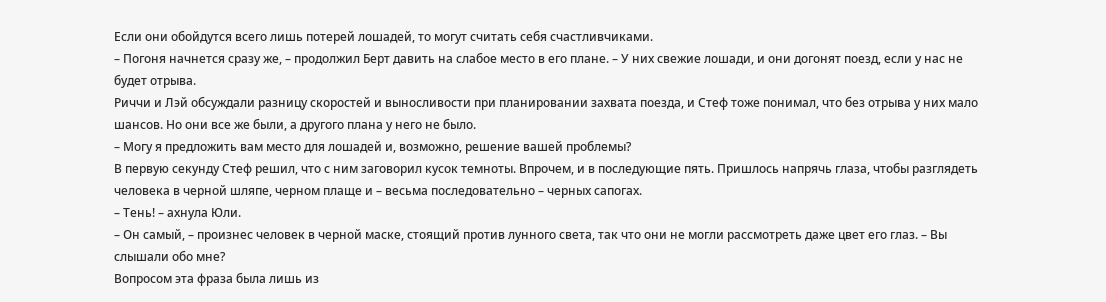Если они обойдутся всего лишь потерей лошадей, то могут считать себя счастливчиками.
– Погоня начнется сразу же, – продолжил Берт давить на слабое место в его плане. – У них свежие лошади, и они догонят поезд, если у нас не будет отрыва.
Риччи и Лэй обсуждали разницу скоростей и выносливости при планировании захвата поезда, и Стеф тоже понимал, что без отрыва у них мало шансов. Но они все же были, а другого плана у него не было.
– Могу я предложить вам место для лошадей и, возможно, решение вашей проблемы?
В первую секунду Стеф решил, что с ним заговорил кусок темноты. Впрочем, и в последующие пять. Пришлось напрячь глаза, чтобы разглядеть человека в черной шляпе, черном плаще и – весьма последовательно – черных сапогах.
– Тень! – ахнула Юли.
– Он самый, – произнес человек в черной маске, стоящий против лунного света, так что они не могли рассмотреть даже цвет его глаз. – Вы слышали обо мне?
Вопросом эта фраза была лишь из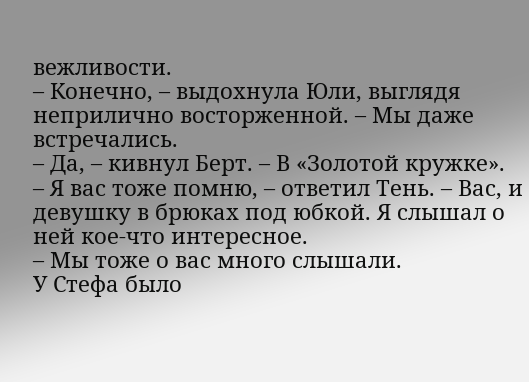вежливости.
– Конечно, – выдохнула Юли, выглядя неприлично восторженной. – Мы даже встречались.
– Да, – кивнул Берт. – В «Золотой кружке».
– Я вас тоже помню, – ответил Тень. – Вас, и девушку в брюках под юбкой. Я слышал о ней кое-что интересное.
– Мы тоже о вас много слышали.
У Стефа было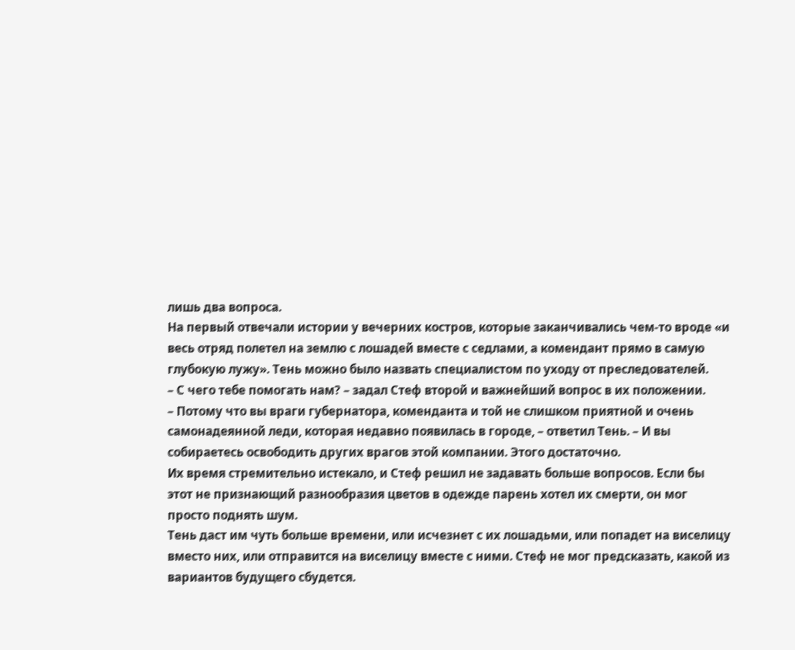лишь два вопроса.
На первый отвечали истории у вечерних костров, которые заканчивались чем-то вроде «и весь отряд полетел на землю с лошадей вместе с седлами, а комендант прямо в самую глубокую лужу». Тень можно было назвать специалистом по уходу от преследователей.
– С чего тебе помогать нам? – задал Стеф второй и важнейший вопрос в их положении.
– Потому что вы враги губернатора, коменданта и той не слишком приятной и очень самонадеянной леди, которая недавно появилась в городе, – ответил Тень. – И вы собираетесь освободить других врагов этой компании. Этого достаточно.
Их время стремительно истекало, и Стеф решил не задавать больше вопросов. Если бы этот не признающий разнообразия цветов в одежде парень хотел их смерти, он мог просто поднять шум.
Тень даст им чуть больше времени, или исчезнет с их лошадьми, или попадет на виселицу вместо них, или отправится на виселицу вместе с ними. Стеф не мог предсказать, какой из вариантов будущего сбудется.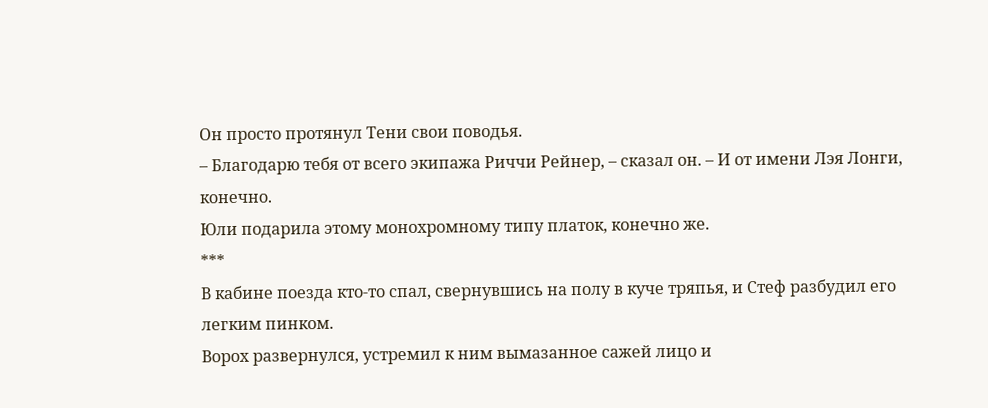Он просто протянул Тени свои поводья.
– Благодарю тебя от всего экипажа Риччи Рейнер, – сказал он. – И от имени Лэя Лонги, конечно.
Юли подарила этому монохромному типу платок, конечно же.
***
В кабине поезда кто-то спал, свернувшись на полу в куче тряпья, и Стеф разбудил его легким пинком.
Ворох развернулся, устремил к ним вымазанное сажей лицо и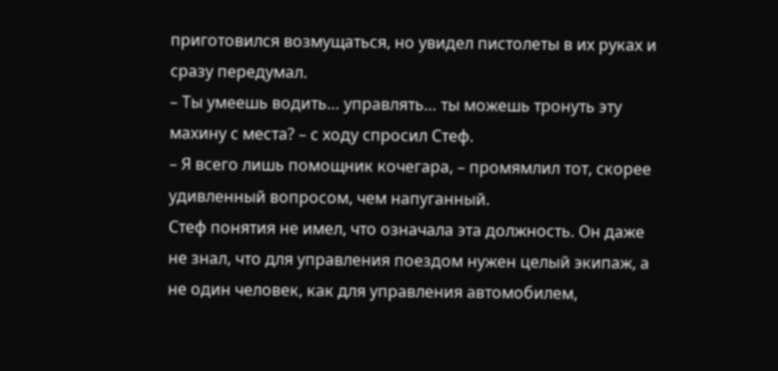приготовился возмущаться, но увидел пистолеты в их руках и сразу передумал.
– Ты умеешь водить… управлять… ты можешь тронуть эту махину с места? – с ходу спросил Стеф.
– Я всего лишь помощник кочегара, – промямлил тот, скорее удивленный вопросом, чем напуганный.
Стеф понятия не имел, что означала эта должность. Он даже не знал, что для управления поездом нужен целый экипаж, а не один человек, как для управления автомобилем,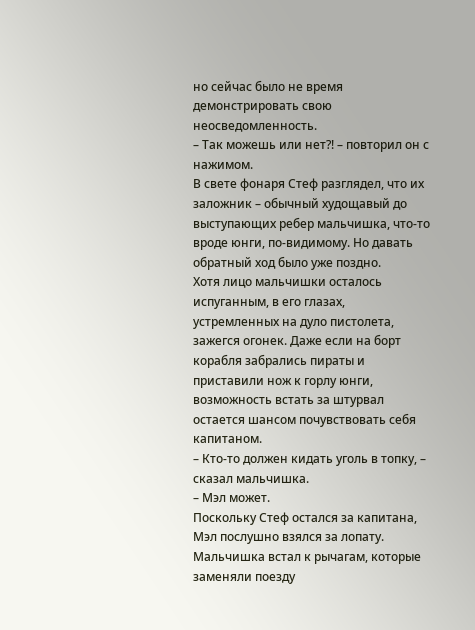но сейчас было не время демонстрировать свою неосведомленность.
– Так можешь или нет?! – повторил он с нажимом.
В свете фонаря Стеф разглядел, что их заложник – обычный худощавый до выступающих ребер мальчишка, что-то вроде юнги, по-видимому. Но давать обратный ход было уже поздно.
Хотя лицо мальчишки осталось испуганным, в его глазах, устремленных на дуло пистолета, зажегся огонек. Даже если на борт корабля забрались пираты и приставили нож к горлу юнги, возможность встать за штурвал остается шансом почувствовать себя капитаном.
– Кто-то должен кидать уголь в топку, – сказал мальчишка.
– Мэл может.
Поскольку Стеф остался за капитана, Мэл послушно взялся за лопату.
Мальчишка встал к рычагам, которые заменяли поезду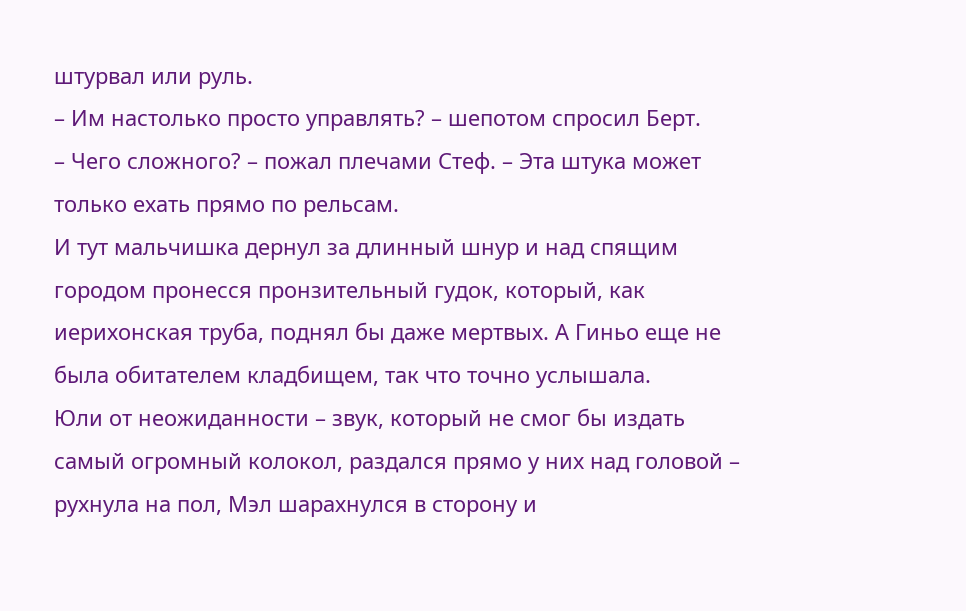штурвал или руль.
– Им настолько просто управлять? – шепотом спросил Берт.
– Чего сложного? – пожал плечами Стеф. – Эта штука может только ехать прямо по рельсам.
И тут мальчишка дернул за длинный шнур и над спящим городом пронесся пронзительный гудок, который, как иерихонская труба, поднял бы даже мертвых. А Гиньо еще не была обитателем кладбищем, так что точно услышала.
Юли от неожиданности – звук, который не смог бы издать самый огромный колокол, раздался прямо у них над головой – рухнула на пол, Мэл шарахнулся в сторону и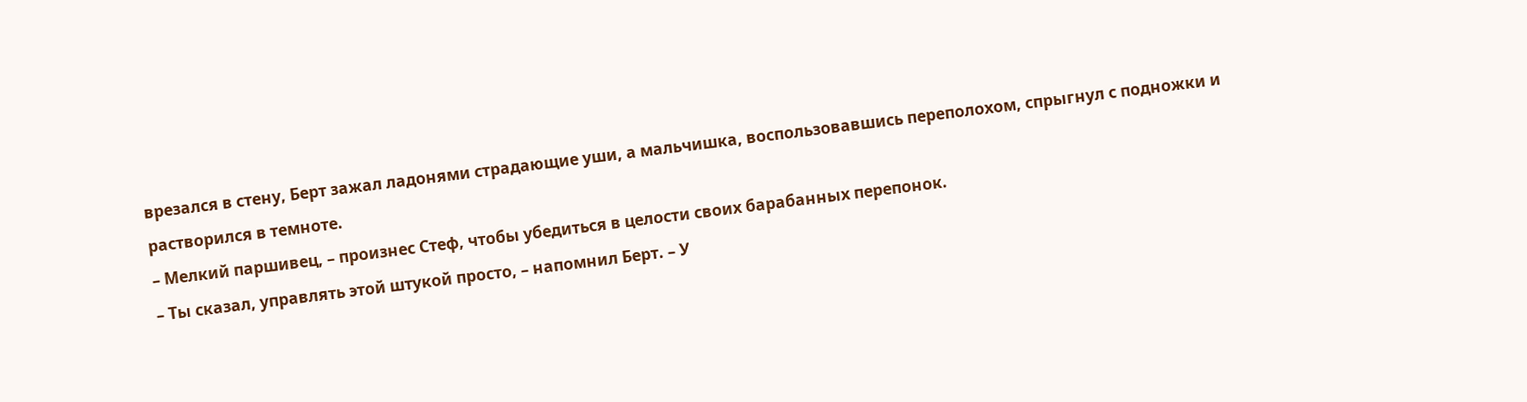врезался в стену, Берт зажал ладонями страдающие уши, а мальчишка, воспользовавшись переполохом, спрыгнул с подножки и растворился в темноте.
– Мелкий паршивец, – произнес Стеф, чтобы убедиться в целости своих барабанных перепонок.
– Ты сказал, управлять этой штукой просто, – напомнил Берт. – У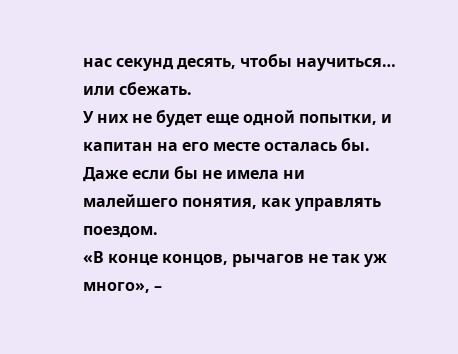нас секунд десять, чтобы научиться… или сбежать.
У них не будет еще одной попытки, и капитан на его месте осталась бы. Даже если бы не имела ни малейшего понятия, как управлять поездом.
«В конце концов, рычагов не так уж много», –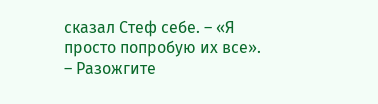сказал Стеф себе. – «Я просто попробую их все».
– Разожгите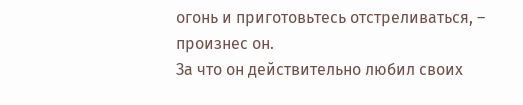огонь и приготовьтесь отстреливаться, – произнес он.
За что он действительно любил своих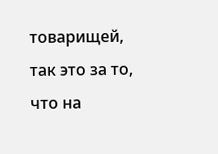товарищей, так это за то, что на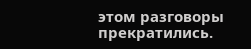этом разговоры прекратились.